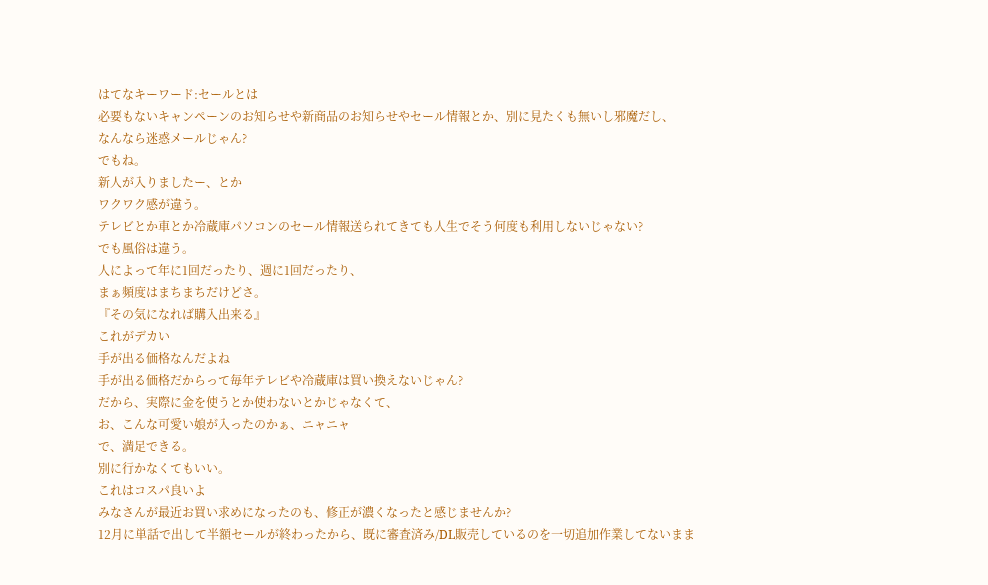はてなキーワード:セールとは
必要もないキャンペーンのお知らせや新商品のお知らせやセール情報とか、別に見たくも無いし邪魔だし、
なんなら迷惑メールじゃん?
でもね。
新人が入りましたー、とか
ワクワク感が違う。
テレビとか車とか冷蔵庫パソコンのセール情報送られてきても人生でそう何度も利用しないじゃない?
でも風俗は違う。
人によって年に1回だったり、週に1回だったり、
まぁ頻度はまちまちだけどさ。
『その気になれば購入出来る』
これがデカい
手が出る価格なんだよね
手が出る価格だからって毎年テレビや冷蔵庫は買い換えないじゃん?
だから、実際に金を使うとか使わないとかじゃなくて、
お、こんな可愛い娘が入ったのかぁ、ニャニャ
で、満足できる。
別に行かなくてもいい。
これはコスパ良いよ
みなさんが最近お買い求めになったのも、修正が濃くなったと感じませんか?
12月に単話で出して半額セールが終わったから、既に審査済み/DL販売しているのを一切追加作業してないまま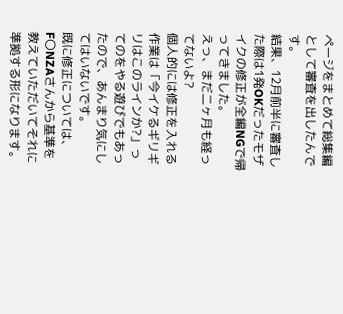ページをまとめて総集編として審査を出したんです。
結果、12月前半に審査した際は1発OKだったモザイクの修正が全編NGで帰ってきました。
えっ、まだ二ヶ月も経ってないよ?
個人的には修正を入れる作業は「今イケるギリギリはこのラインか?」ってのをやる遊びでもあったので、あんまり気にしてはいないです。
既に修正については、F〇NZAさんから基準を教えていただいてそれに準拠する形になります。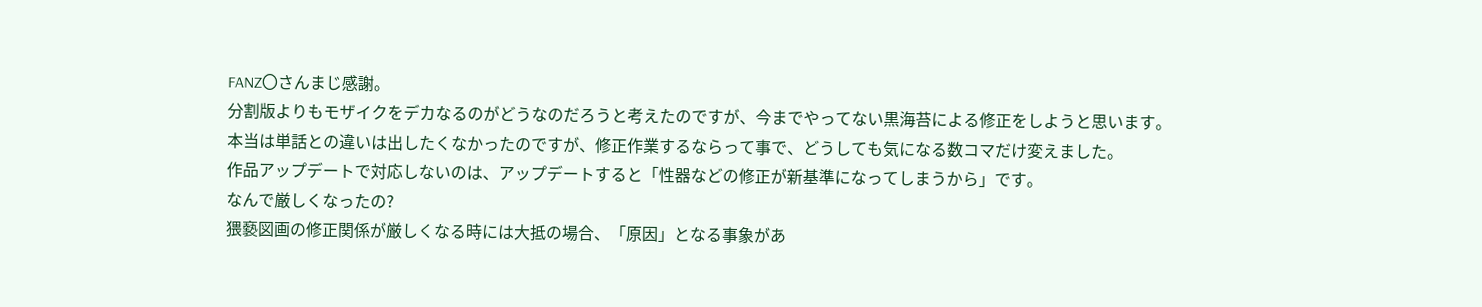FANZ〇さんまじ感謝。
分割版よりもモザイクをデカなるのがどうなのだろうと考えたのですが、今までやってない黒海苔による修正をしようと思います。
本当は単話との違いは出したくなかったのですが、修正作業するならって事で、どうしても気になる数コマだけ変えました。
作品アップデートで対応しないのは、アップデートすると「性器などの修正が新基準になってしまうから」です。
なんで厳しくなったの?
猥褻図画の修正関係が厳しくなる時には大抵の場合、「原因」となる事象があ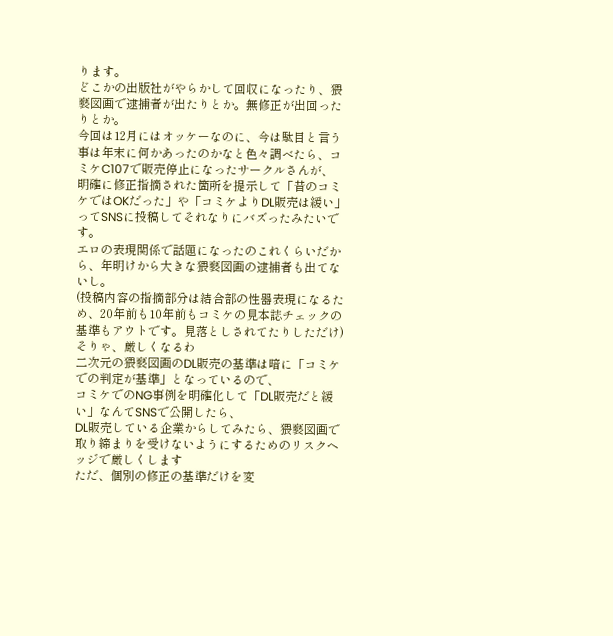ります。
どこかの出版社がやらかして回収になったり、猥褻図画で逮捕者が出たりとか。無修正が出回ったりとか。
今回は12月にはオッケーなのに、今は駄目と言う事は年末に何かあったのかなと色々調べたら、コミケC107で販売停止になったサークルさんが、
明確に修正指摘された箇所を提示して「昔のコミケではOKだった」や「コミケよりDL販売は緩い」ってSNSに投稿してそれなりにバズったみたいです。
エロの表現関係で話題になったのこれくらいだから、年明けから大きな猥褻図画の逮捕者も出てないし。
(投稿内容の指摘部分は結合部の性器表現になるため、20年前も10年前もコミケの見本誌チェックの基準もアウトです。見落としされてたりしただけ)
そりゃ、厳しくなるわ
二次元の猥褻図画のDL販売の基準は暗に「コミケでの判定が基準」となっているので、
コミケでのNG事例を明確化して「DL販売だと緩い」なんてSNSで公開したら、
DL販売している企業からしてみたら、猥褻図画で取り締まりを受けないようにするためのリスクヘッジで厳しくします
ただ、個別の修正の基準だけを変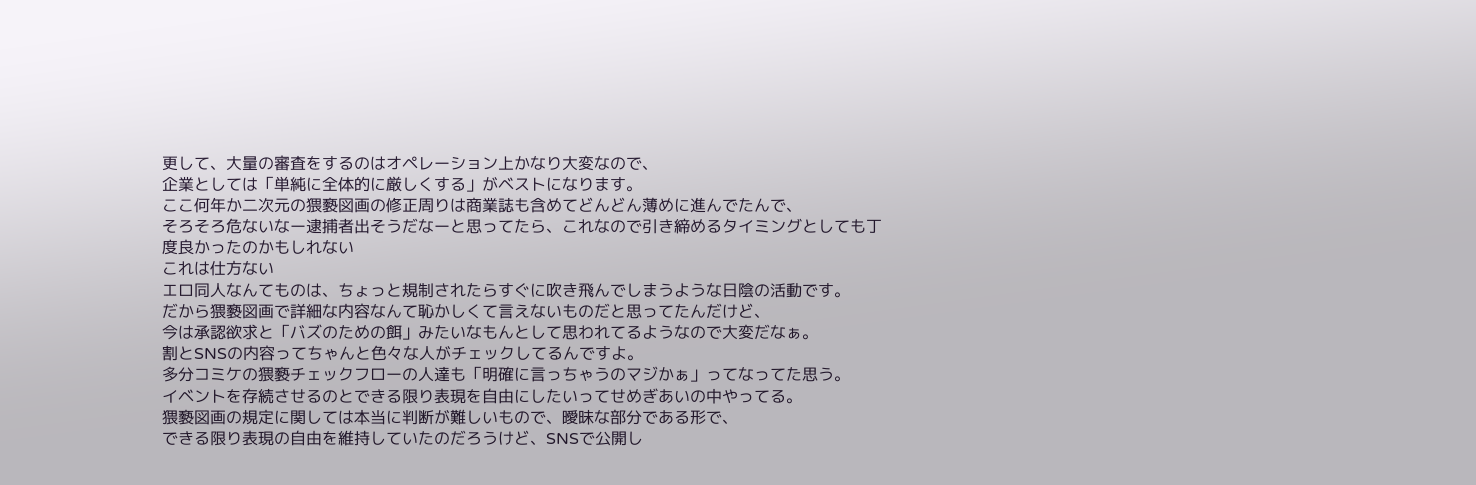更して、大量の審査をするのはオペレーション上かなり大変なので、
企業としては「単純に全体的に厳しくする」がベストになります。
ここ何年か二次元の猥褻図画の修正周りは商業誌も含めてどんどん薄めに進んでたんで、
そろそろ危ないなー逮捕者出そうだなーと思ってたら、これなので引き締めるタイミングとしても丁度良かったのかもしれない
これは仕方ない
エロ同人なんてものは、ちょっと規制されたらすぐに吹き飛んでしまうような日陰の活動です。
だから猥褻図画で詳細な内容なんて恥かしくて言えないものだと思ってたんだけど、
今は承認欲求と「バズのための餌」みたいなもんとして思われてるようなので大変だなぁ。
割とSNSの内容ってちゃんと色々な人がチェックしてるんですよ。
多分コミケの猥褻チェックフローの人達も「明確に言っちゃうのマジかぁ」ってなってた思う。
イベントを存続させるのとできる限り表現を自由にしたいってせめぎあいの中やってる。
猥褻図画の規定に関しては本当に判断が難しいもので、曖昧な部分である形で、
できる限り表現の自由を維持していたのだろうけど、SNSで公開し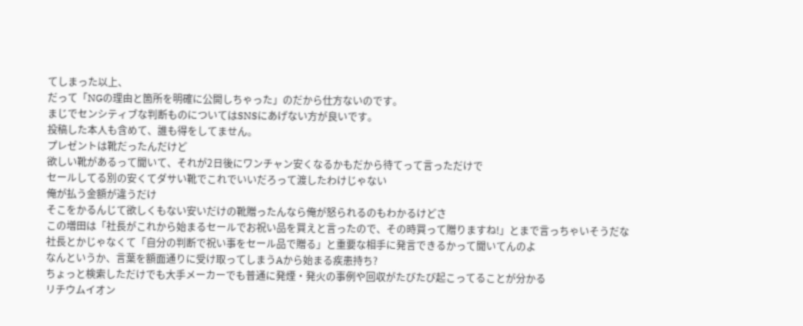てしまった以上、
だって「NGの理由と箇所を明確に公開しちゃった」のだから仕方ないのです。
まじでセンシティブな判断ものについてはSNSにあげない方が良いです。
投稿した本人も含めて、誰も得をしてません。
プレゼントは靴だったんだけど
欲しい靴があるって聞いて、それが2日後にワンチャン安くなるかもだから待てって言っただけで
セールしてる別の安くてダサい靴でこれでいいだろって渡したわけじゃない
俺が払う金額が違うだけ
そこをかるんじて欲しくもない安いだけの靴贈ったんなら俺が怒られるのもわかるけどさ
この増田は「社長がこれから始まるセールでお祝い品を買えと言ったので、その時買って贈りますね!」とまで言っちゃいそうだな
社長とかじゃなくて「自分の判断で祝い事をセール品で贈る」と重要な相手に発言できるかって聞いてんのよ
なんというか、言葉を額面通りに受け取ってしまうAから始まる疾患持ち?
ちょっと検索しただけでも大手メーカーでも普通に発煙・発火の事例や回収がたびたび起こってることが分かる
リチウムイオン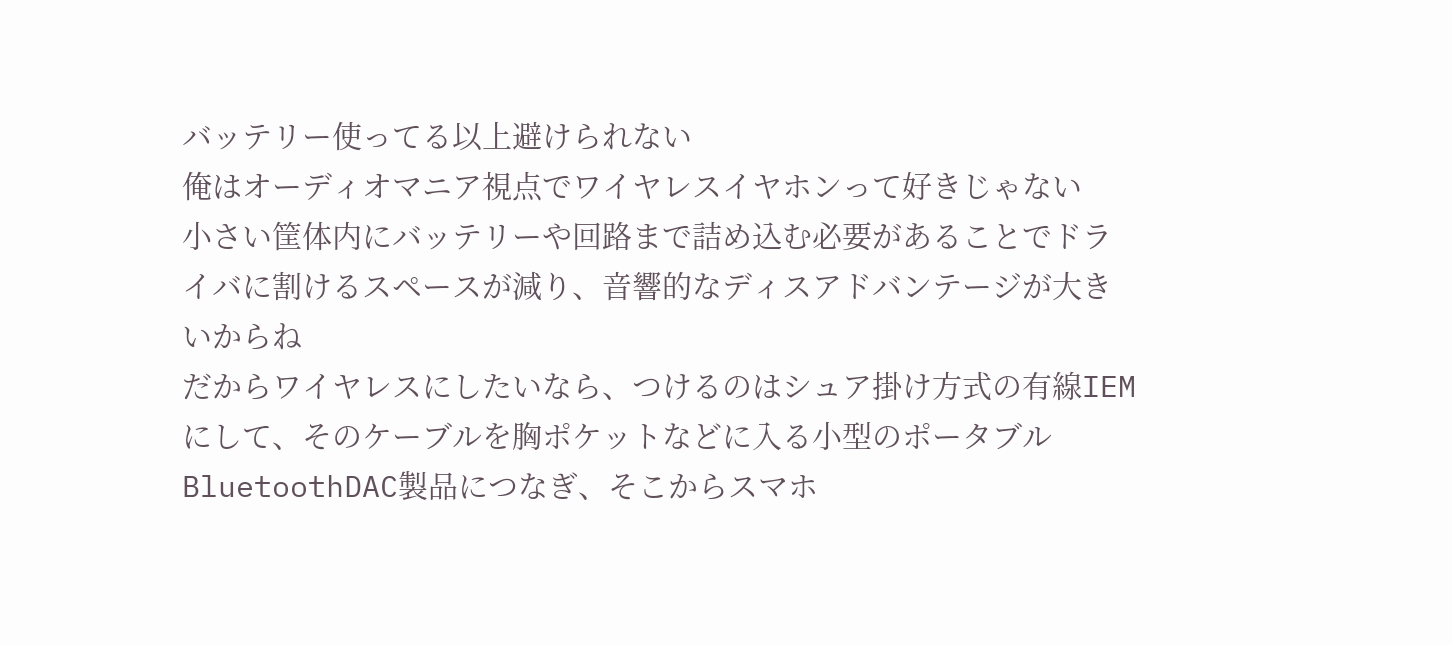バッテリー使ってる以上避けられない
俺はオーディオマニア視点でワイヤレスイヤホンって好きじゃない
小さい筐体内にバッテリーや回路まで詰め込む必要があることでドライバに割けるスペースが減り、音響的なディスアドバンテージが大きいからね
だからワイヤレスにしたいなら、つけるのはシュア掛け方式の有線IEMにして、そのケーブルを胸ポケットなどに入る小型のポータブルBluetoothDAC製品につなぎ、そこからスマホ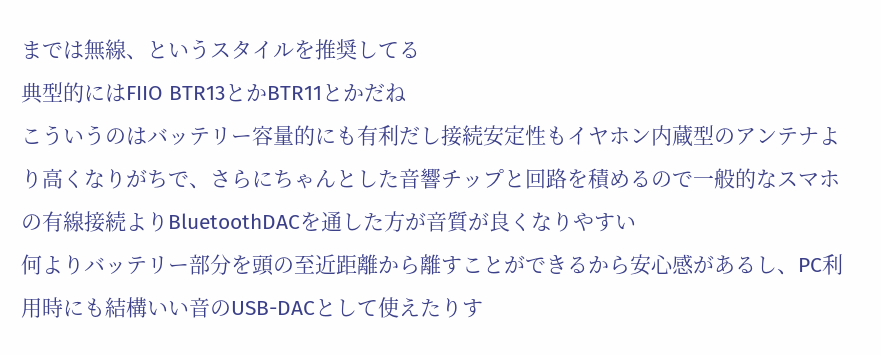までは無線、というスタイルを推奨してる
典型的にはFIIO BTR13とかBTR11とかだね
こういうのはバッテリー容量的にも有利だし接続安定性もイヤホン内蔵型のアンテナより高くなりがちで、さらにちゃんとした音響チップと回路を積めるので一般的なスマホの有線接続よりBluetoothDACを通した方が音質が良くなりやすい
何よりバッテリー部分を頭の至近距離から離すことができるから安心感があるし、PC利用時にも結構いい音のUSB-DACとして使えたりす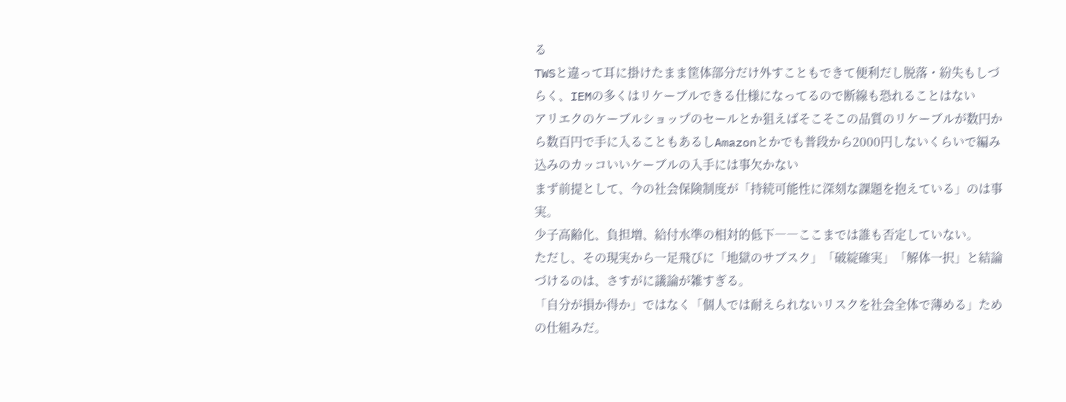る
TWSと違って耳に掛けたまま筐体部分だけ外すこともできて便利だし脱落・紛失もしづらく、IEMの多くはリケーブルできる仕様になってるので断線も恐れることはない
アリエクのケーブルショップのセールとか狙えばそこそこの品質のリケーブルが数円から数百円で手に入ることもあるしAmazonとかでも普段から2000円しないくらいで編み込みのカッコいいケーブルの入手には事欠かない
まず前提として、今の社会保険制度が「持続可能性に深刻な課題を抱えている」のは事実。
少子高齢化、負担増、給付水準の相対的低下――ここまでは誰も否定していない。
ただし、その現実から一足飛びに「地獄のサブスク」「破綻確実」「解体一択」と結論づけるのは、さすがに議論が雑すぎる。
「自分が損か得か」ではなく「個人では耐えられないリスクを社会全体で薄める」ための仕組みだ。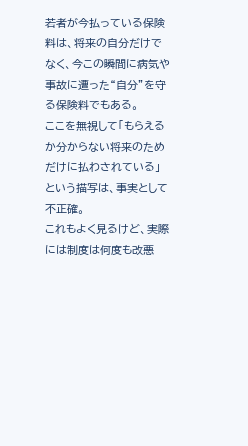若者が今払っている保険料は、将来の自分だけでなく、今この瞬間に病気や事故に遭った“自分”を守る保険料でもある。
ここを無視して「もらえるか分からない将来のためだけに払わされている」という描写は、事実として不正確。
これもよく見るけど、実際には制度は何度も改悪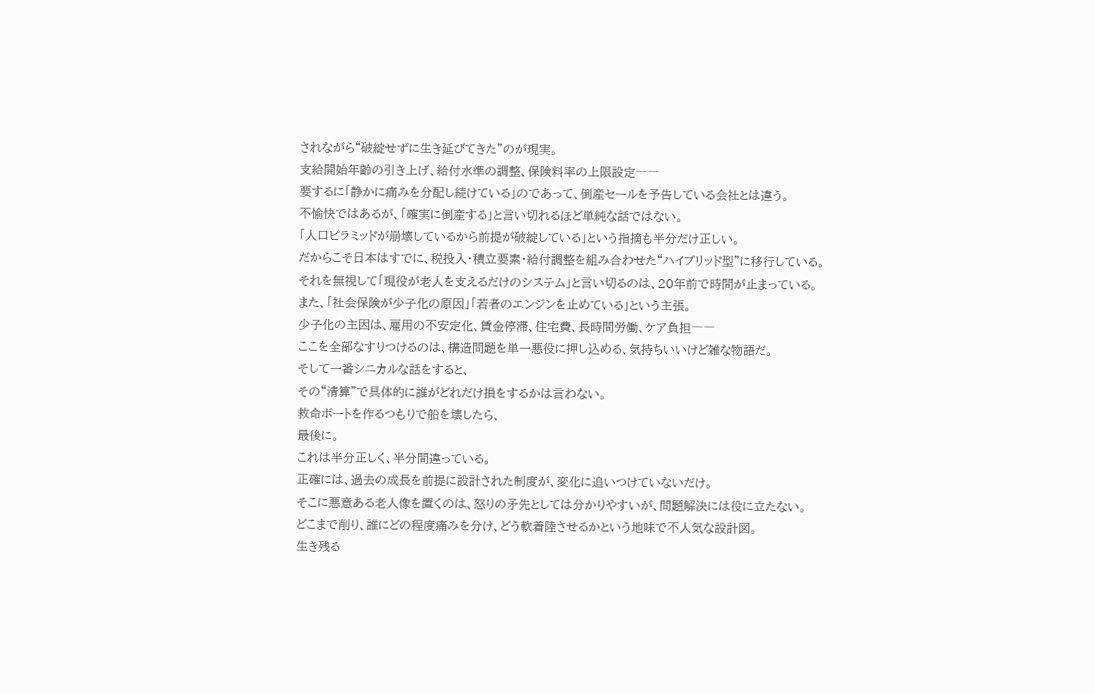されながら“破綻せずに生き延びてきた”のが現実。
支給開始年齢の引き上げ、給付水準の調整、保険料率の上限設定――
要するに「静かに痛みを分配し続けている」のであって、倒産セールを予告している会社とは違う。
不愉快ではあるが、「確実に倒産する」と言い切れるほど単純な話ではない。
「人口ピラミッドが崩壊しているから前提が破綻している」という指摘も半分だけ正しい。
だからこそ日本はすでに、税投入・積立要素・給付調整を組み合わせた“ハイブリッド型”に移行している。
それを無視して「現役が老人を支えるだけのシステム」と言い切るのは、20年前で時間が止まっている。
また、「社会保険が少子化の原因」「若者のエンジンを止めている」という主張。
少子化の主因は、雇用の不安定化、賃金停滞、住宅費、長時間労働、ケア負担――
ここを全部なすりつけるのは、構造問題を単一悪役に押し込める、気持ちいいけど雑な物語だ。
そして一番シニカルな話をすると、
その“清算”で具体的に誰がどれだけ損をするかは言わない。
救命ボートを作るつもりで船を壊したら、
最後に。
これは半分正しく、半分間違っている。
正確には、過去の成長を前提に設計された制度が、変化に追いつけていないだけ。
そこに悪意ある老人像を置くのは、怒りの矛先としては分かりやすいが、問題解決には役に立たない。
どこまで削り、誰にどの程度痛みを分け、どう軟着陸させるかという地味で不人気な設計図。
生き残る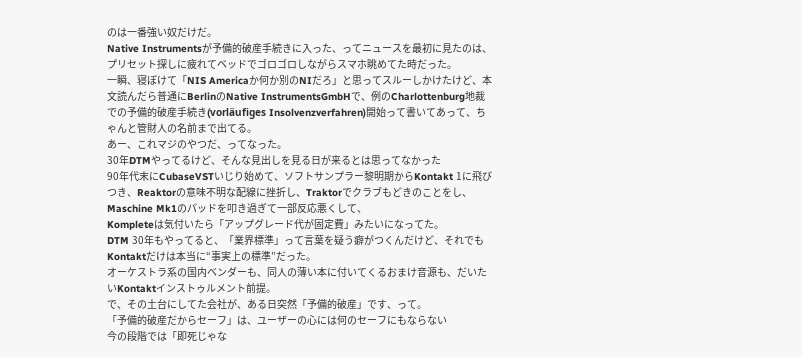のは一番強い奴だけだ。
Native Instrumentsが予備的破産手続きに入った、ってニュースを最初に見たのは、プリセット探しに疲れてベッドでゴロゴロしながらスマホ眺めてた時だった。
一瞬、寝ぼけて「NIS Americaか何か別のNIだろ」と思ってスルーしかけたけど、本文読んだら普通にBerlinのNative InstrumentsGmbHで、例のCharlottenburg地裁での予備的破産手続き(vorläufiges Insolvenzverfahren)開始って書いてあって、ちゃんと管財人の名前まで出てる。
あー、これマジのやつだ、ってなった。
30年DTMやってるけど、そんな見出しを見る日が来るとは思ってなかった
90年代末にCubaseVSTいじり始めて、ソフトサンプラー黎明期からKontakt 1に飛びつき、Reaktorの意味不明な配線に挫折し、Traktorでクラブもどきのことをし、Maschine Mk1のパッドを叩き過ぎて一部反応悪くして、
Kompleteは気付いたら「アップグレード代が固定費」みたいになってた。
DTM 30年もやってると、「業界標準」って言葉を疑う癖がつくんだけど、それでもKontaktだけは本当に“事実上の標準”だった。
オーケストラ系の国内ベンダーも、同人の薄い本に付いてくるおまけ音源も、だいたいKontaktインストゥルメント前提。
で、その土台にしてた会社が、ある日突然「予備的破産」です、って。
「予備的破産だからセーフ」は、ユーザーの心には何のセーフにもならない
今の段階では「即死じゃな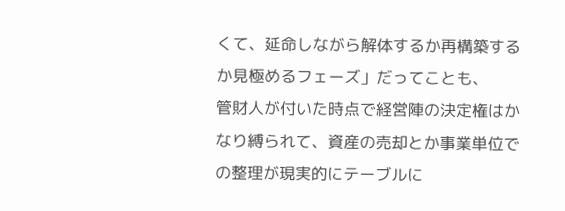くて、延命しながら解体するか再構築するか見極めるフェーズ」だってことも、
管財人が付いた時点で経営陣の決定権はかなり縛られて、資産の売却とか事業単位での整理が現実的にテーブルに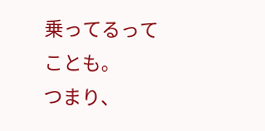乗ってるってことも。
つまり、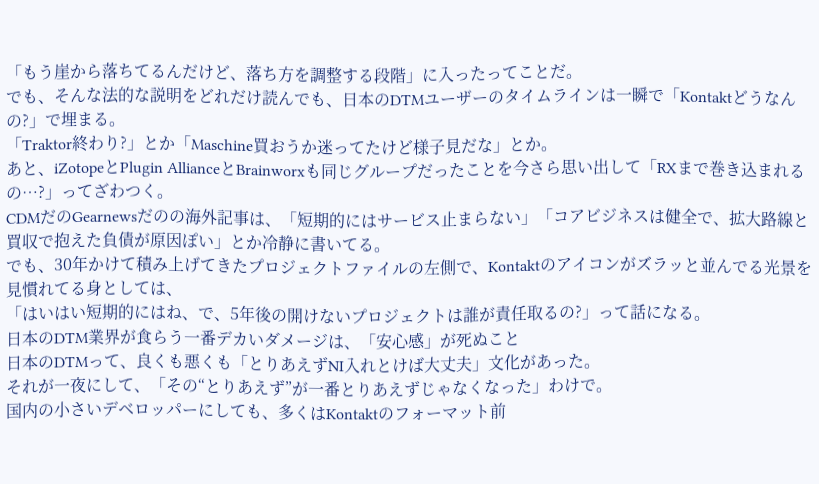「もう崖から落ちてるんだけど、落ち方を調整する段階」に入ったってことだ。
でも、そんな法的な説明をどれだけ読んでも、日本のDTMユーザーのタイムラインは一瞬で「Kontaktどうなんの?」で埋まる。
「Traktor終わり?」とか「Maschine買おうか迷ってたけど様子見だな」とか。
あと、iZotopeとPlugin AllianceとBrainworxも同じグループだったことを今さら思い出して「RXまで巻き込まれるの…?」ってざわつく。
CDMだのGearnewsだのの海外記事は、「短期的にはサービス止まらない」「コアビジネスは健全で、拡大路線と買収で抱えた負債が原因ぽい」とか冷静に書いてる。
でも、30年かけて積み上げてきたプロジェクトファイルの左側で、Kontaktのアイコンがズラッと並んでる光景を見慣れてる身としては、
「はいはい短期的にはね、で、5年後の開けないプロジェクトは誰が責任取るの?」って話になる。
日本のDTM業界が食らう一番デカいダメージは、「安心感」が死ぬこと
日本のDTMって、良くも悪くも「とりあえずNI入れとけば大丈夫」文化があった。
それが一夜にして、「その“とりあえず”が一番とりあえずじゃなくなった」わけで。
国内の小さいデベロッパーにしても、多くはKontaktのフォーマット前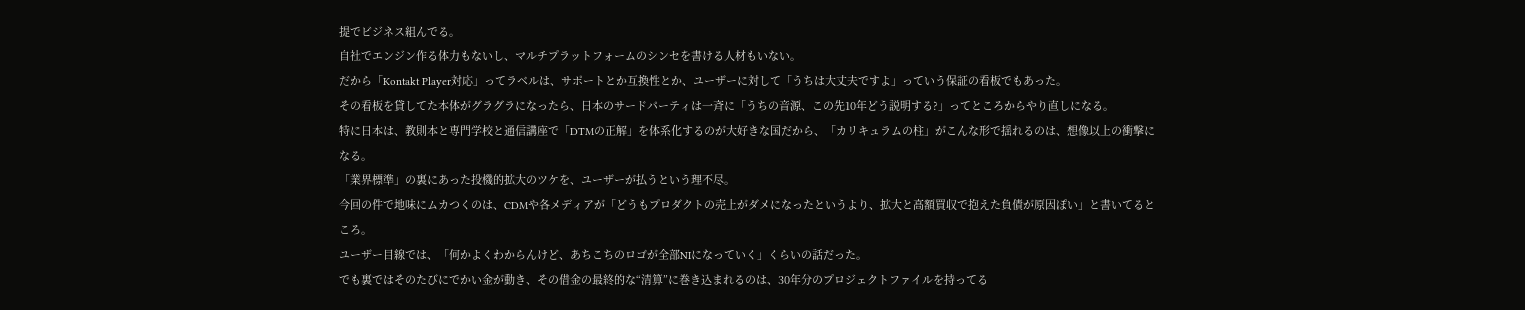提でビジネス組んでる。
自社でエンジン作る体力もないし、マルチプラットフォームのシンセを書ける人材もいない。
だから「Kontakt Player対応」ってラベルは、サポートとか互換性とか、ユーザーに対して「うちは大丈夫ですよ」っていう保証の看板でもあった。
その看板を貸してた本体がグラグラになったら、日本のサードパーティは一斉に「うちの音源、この先10年どう説明する?」ってところからやり直しになる。
特に日本は、教則本と専門学校と通信講座で「DTMの正解」を体系化するのが大好きな国だから、「カリキュラムの柱」がこんな形で揺れるのは、想像以上の衝撃になる。
「業界標準」の裏にあった投機的拡大のツケを、ユーザーが払うという理不尽。
今回の件で地味にムカつくのは、CDMや各メディアが「どうもプロダクトの売上がダメになったというより、拡大と高額買収で抱えた負債が原因ぽい」と書いてるところ。
ユーザー目線では、「何かよくわからんけど、あちこちのロゴが全部NIになっていく」くらいの話だった。
でも裏ではそのたびにでかい金が動き、その借金の最終的な“清算”に巻き込まれるのは、30年分のプロジェクトファイルを持ってる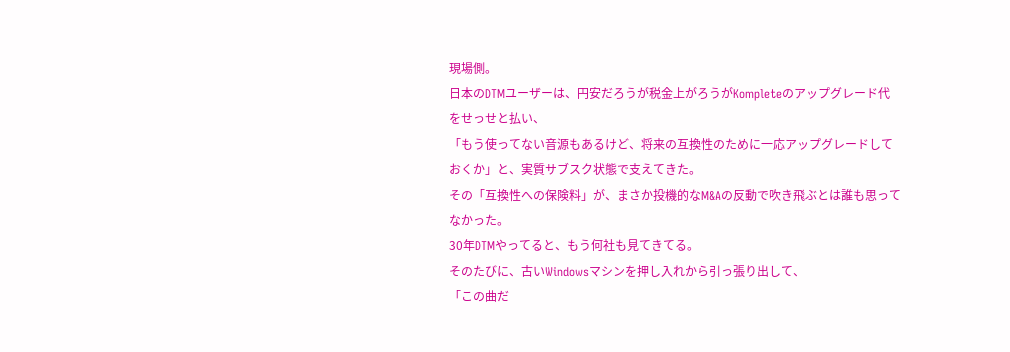現場側。
日本のDTMユーザーは、円安だろうが税金上がろうがKompleteのアップグレード代をせっせと払い、
「もう使ってない音源もあるけど、将来の互換性のために一応アップグレードしておくか」と、実質サブスク状態で支えてきた。
その「互換性への保険料」が、まさか投機的なM&Aの反動で吹き飛ぶとは誰も思ってなかった。
30年DTMやってると、もう何社も見てきてる。
そのたびに、古いWindowsマシンを押し入れから引っ張り出して、
「この曲だ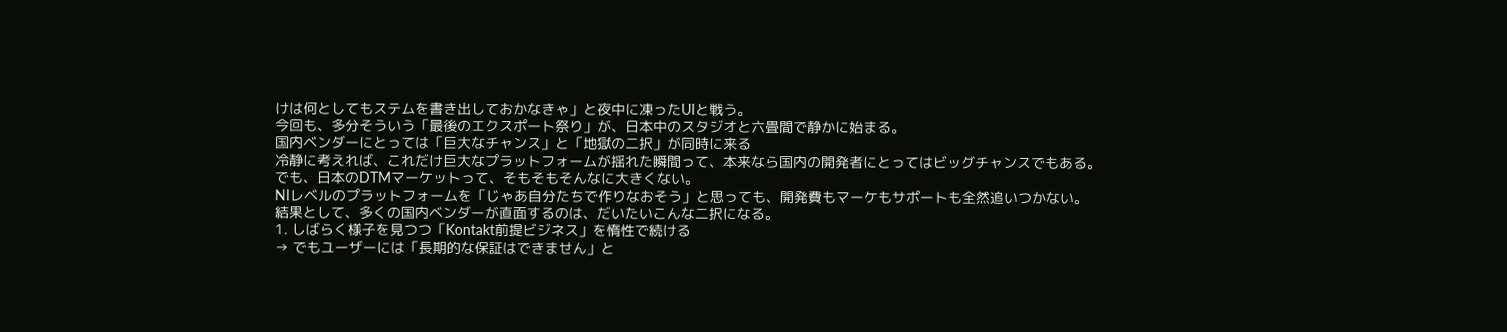けは何としてもステムを書き出しておかなきゃ」と夜中に凍ったUIと戦う。
今回も、多分そういう「最後のエクスポート祭り」が、日本中のスタジオと六畳間で静かに始まる。
国内ベンダーにとっては「巨大なチャンス」と「地獄の二択」が同時に来る
冷静に考えれば、これだけ巨大なプラットフォームが揺れた瞬間って、本来なら国内の開発者にとってはビッグチャンスでもある。
でも、日本のDTMマーケットって、そもそもそんなに大きくない。
NIレベルのプラットフォームを「じゃあ自分たちで作りなおそう」と思っても、開発費もマーケもサポートも全然追いつかない。
結果として、多くの国内ベンダーが直面するのは、だいたいこんな二択になる。
1. しばらく様子を見つつ「Kontakt前提ビジネス」を惰性で続ける
→ でもユーザーには「長期的な保証はできません」と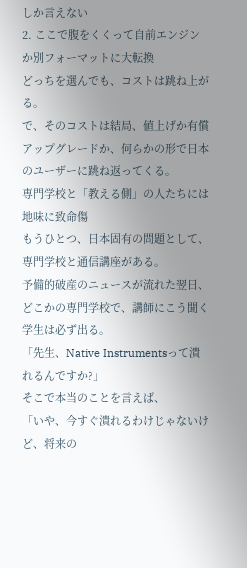しか言えない
2. ここで腹をくくって自前エンジンか別フォーマットに大転換
どっちを選んでも、コストは跳ね上がる。
で、そのコストは結局、値上げか有償アップグレードか、何らかの形で日本のユーザーに跳ね返ってくる。
専門学校と「教える側」の人たちには地味に致命傷
もうひとつ、日本固有の問題として、専門学校と通信講座がある。
予備的破産のニュースが流れた翌日、どこかの専門学校で、講師にこう聞く学生は必ず出る。
「先生、Native Instrumentsって潰れるんですか?」
そこで本当のことを言えば、
「いや、今すぐ潰れるわけじゃないけど、将来の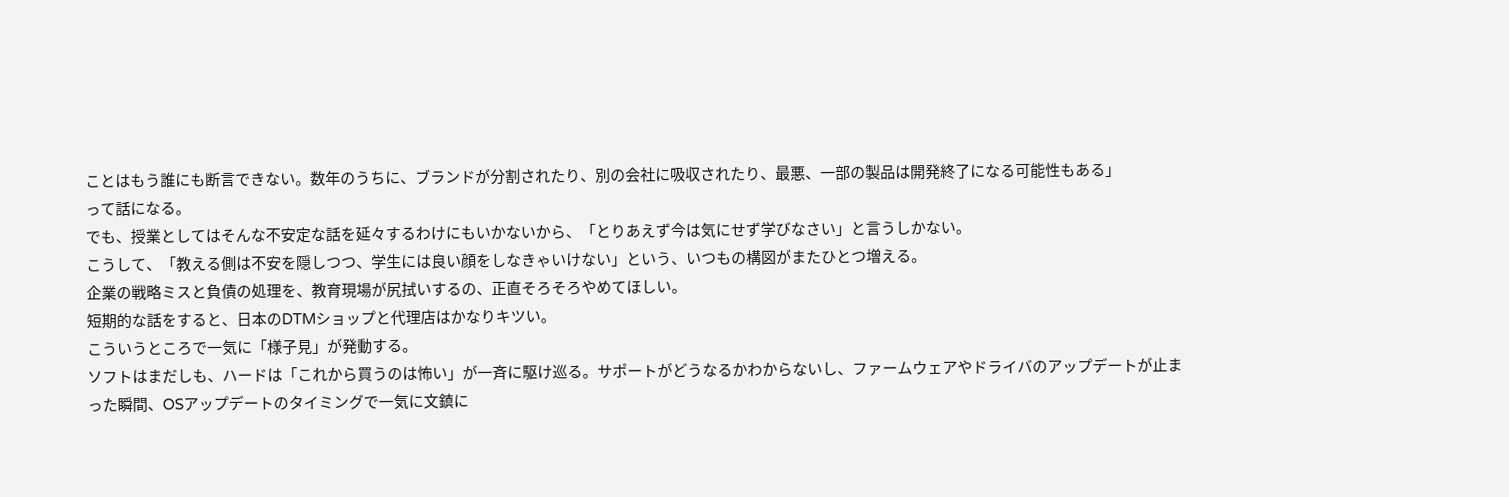ことはもう誰にも断言できない。数年のうちに、ブランドが分割されたり、別の会社に吸収されたり、最悪、一部の製品は開発終了になる可能性もある」
って話になる。
でも、授業としてはそんな不安定な話を延々するわけにもいかないから、「とりあえず今は気にせず学びなさい」と言うしかない。
こうして、「教える側は不安を隠しつつ、学生には良い顔をしなきゃいけない」という、いつもの構図がまたひとつ増える。
企業の戦略ミスと負債の処理を、教育現場が尻拭いするの、正直そろそろやめてほしい。
短期的な話をすると、日本のDTMショップと代理店はかなりキツい。
こういうところで一気に「様子見」が発動する。
ソフトはまだしも、ハードは「これから買うのは怖い」が一斉に駆け巡る。サポートがどうなるかわからないし、ファームウェアやドライバのアップデートが止まった瞬間、OSアップデートのタイミングで一気に文鎮に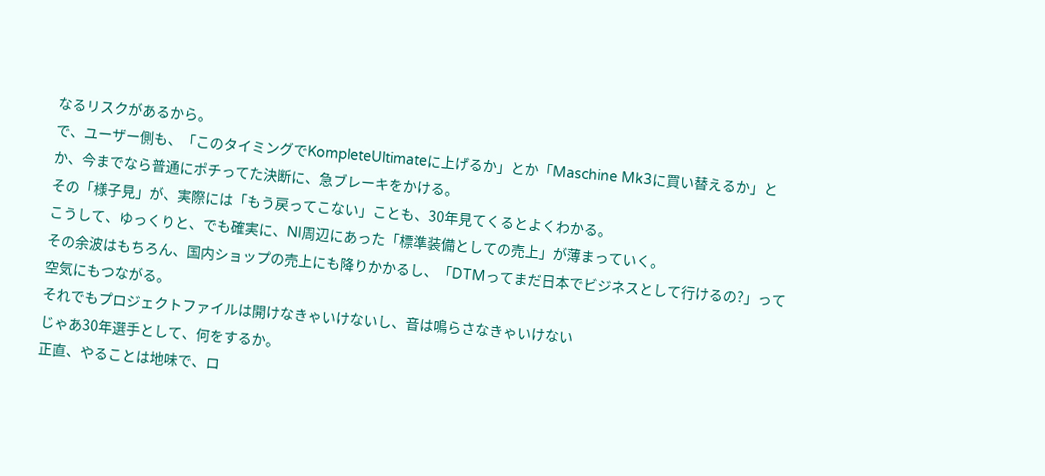なるリスクがあるから。
で、ユーザー側も、「このタイミングでKompleteUltimateに上げるか」とか「Maschine Mk3に買い替えるか」とか、今までなら普通にポチってた決断に、急ブレーキをかける。
その「様子見」が、実際には「もう戻ってこない」ことも、30年見てくるとよくわかる。
こうして、ゆっくりと、でも確実に、NI周辺にあった「標準装備としての売上」が薄まっていく。
その余波はもちろん、国内ショップの売上にも降りかかるし、「DTMってまだ日本でビジネスとして行けるの?」って空気にもつながる。
それでもプロジェクトファイルは開けなきゃいけないし、音は鳴らさなきゃいけない
じゃあ30年選手として、何をするか。
正直、やることは地味で、ロ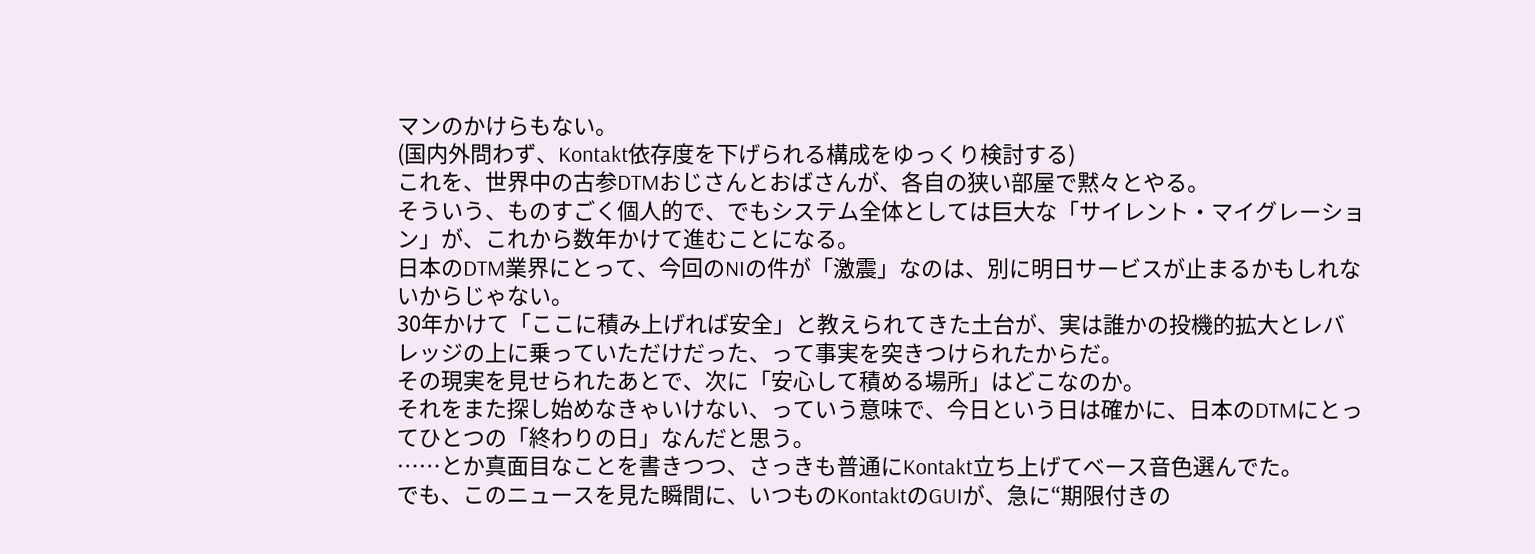マンのかけらもない。
(国内外問わず、Kontakt依存度を下げられる構成をゆっくり検討する)
これを、世界中の古参DTMおじさんとおばさんが、各自の狭い部屋で黙々とやる。
そういう、ものすごく個人的で、でもシステム全体としては巨大な「サイレント・マイグレーション」が、これから数年かけて進むことになる。
日本のDTM業界にとって、今回のNIの件が「激震」なのは、別に明日サービスが止まるかもしれないからじゃない。
30年かけて「ここに積み上げれば安全」と教えられてきた土台が、実は誰かの投機的拡大とレバレッジの上に乗っていただけだった、って事実を突きつけられたからだ。
その現実を見せられたあとで、次に「安心して積める場所」はどこなのか。
それをまた探し始めなきゃいけない、っていう意味で、今日という日は確かに、日本のDTMにとってひとつの「終わりの日」なんだと思う。
……とか真面目なことを書きつつ、さっきも普通にKontakt立ち上げてベース音色選んでた。
でも、このニュースを見た瞬間に、いつものKontaktのGUIが、急に“期限付きの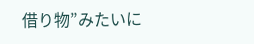借り物”みたいに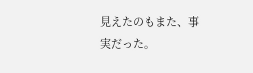見えたのもまた、事実だった。